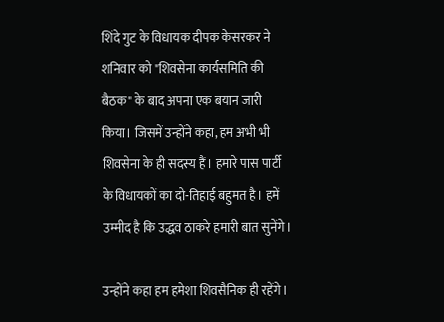शिंदे गुट के विधायक दीपक केसरकर ने शनिवार को "शिवसेना कार्यसमिति की बैठक" के बाद अपना एक बयान जारी किया। जिसमें उन्होंने कहा, हम अभी भी शिवसेना के ही सदस्य हैं। हमारे पास पार्टी के विधायकों का दो-तिहाई बहुमत है। हमें उम्मीद है कि उद्धव ठाकरे हमारी बात सुनेंगे।

उन्होंने कहा हम हमेशा शिवसैनिक ही रहेंगे।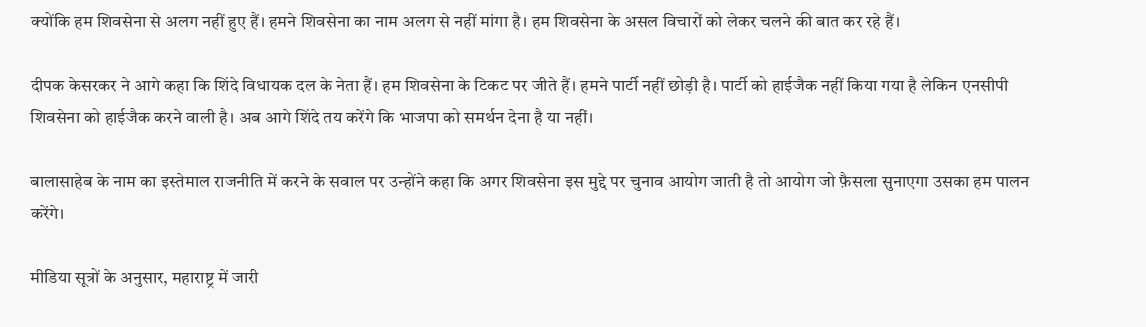क्योंकि हम शिवसेना से अलग नहीं हुए हैं। हमने शिवसेना का नाम अलग से नहीं मांगा है। हम शिवसेना के असल विचारों को लेकर चलने की बात कर रहे हैं।

दीपक केसरकर ने आगे कहा कि शिंदे विधायक दल के नेता हैं। हम शिवसेना के टिकट पर जीते हैं। हमने पार्टी नहीं छोड़ी है। पार्टी को हाईजैक नहीं किया गया है लेकिन एनसीपी शिवसेना को हाईजैक करने वाली है। अब आगे शिंदे तय करेंगे कि भाजपा को समर्थन देना है या नहीं।

बालासाहेब के नाम का इस्तेमाल राजनीति में करने के सवाल पर उन्होंने कहा कि अगर शिवसेना इस मुद्दे पर चुनाव आयोग जाती है तो आयोग जो फ़ैसला सुनाएगा उसका हम पालन करेंगे।

मीडिया सूत्रों के अनुसार, महाराष्ट्र में जारी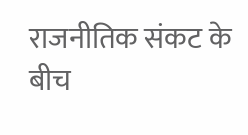राजनीतिक संकट के बीच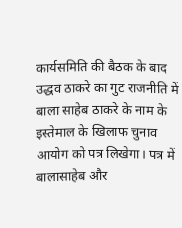कार्यसमिति की बैठक के बाद उद्धव ठाकरे का गुट राजनीति में बाला साहेब ठाकरे के नाम के इस्तेमाल के खिलाफ चुनाव आयोग को पत्र लिखेगा। पत्र में बालासाहेब और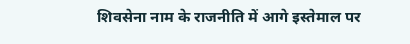शिवसेना नाम के राजनीति में आगे इस्तेमाल पर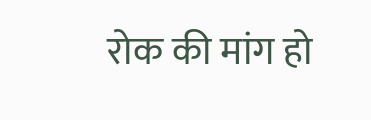रोक की मांग हो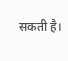सकती है।